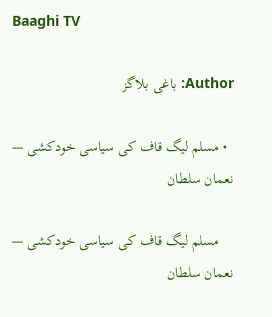Baaghi TV

Author: باغی بلاگز

  • مسلم لیگ قاف کی سیاسی خودکشی — نعمان سلطان

    مسلم لیگ قاف کی سیاسی خودکشی — نعمان سلطان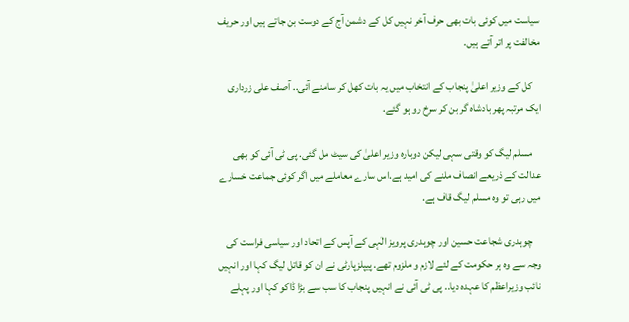سیاست میں کوئی بات بھی حرف آخر نہیں کل کے دشمن آج کے دوست بن جاتے ہیں اور حریف مخالفت پر اتر آتے ہیں.

    کل کے وزیر اعلیٰ پنجاب کے انتخاب میں یہ بات کھل کر سامنے آئی.. آصف علی زرداری ایک مرتبہ پھر بادشاہ گر بن کر سرخ رو ہو گئے.

    مسلم لیگ کو وقتی سہی لیکن دوبارہ وزیر اعلیٰ کی سیٹ مل گئی. پی ٹی آئی کو بھی عدالت کے ذریعے انصاف ملنے کی امید ہے.اس سارے معاملے میں اگر کوئی جماعت خسارے میں رہی تو وہ مسلم لیگ قاف ہے.

    چوہدری شجاعت حسین اور چوہدری پرویز الٰہی کے آپس کے اتحاد اور سیاسی فراست کی وجہ سے وہ ہر حکومت کے لئے لازم و ملزوم تھے. پیپلزپارٹی نے ان کو قاتل لیگ کہا اور انہیں نائب وزیراعظم کا عہدہ دیا.. پی ٹی آئی نے انہیں پنجاب کا سب سے بڑا ڈاکو کہا اور پہلے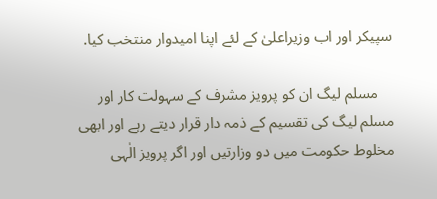سپیکر اور اب وزیراعلیٰ کے لئے اپنا امیدوار منتخب کیا.

    مسلم لیگ ان کو پرویز مشرف کے سہولت کار اور مسلم لیگ کی تقسیم کے ذمہ دار قرار دیتے رہے اور ابھی مخلوط حکومت میں دو وزارتیں اور اگر پرویز الٰہی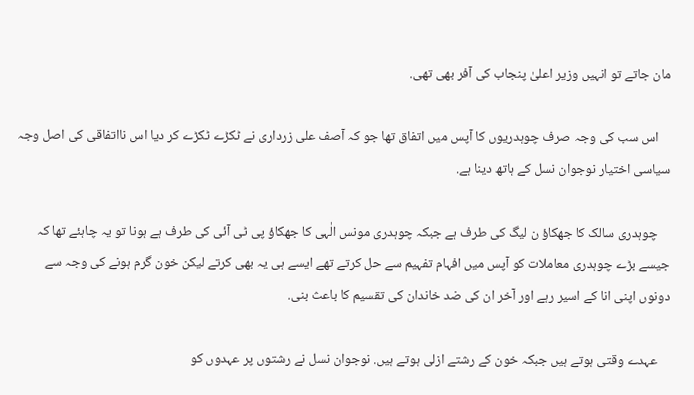مان جاتے تو انہیں وزیر اعلیٰ پنجاب کی آفر بھی تھی.

    اس سب کی وجہ صرف چوہدریوں کا آپس میں اتفاق تھا جو کہ آصف علی زرداری نے ٹکڑے ٹکڑے کر دیا اس نااتفاقی کی اصل وجہ سیاسی اختیار نوجوان نسل کے ہاتھ دینا ہے.

    چوہدری سالک کا جھکاؤ ن لیگ کی طرف ہے جبکہ چوہدری مونس الٰہی کا جھکاؤ پی ٹی آئی کی طرف ہے ہونا تو یہ چاہئے تھا کہ جیسے بڑے چوہدری معاملات کو آپس میں افہام تفہیم سے حل کرتے تھے ایسے ہی یہ بھی کرتے لیکن خون گرم ہونے کی وجہ سے دونوں اپنی انا کے اسیر رہے اور آخر ان کی ضد خاندان کی تقسیم کا باعث بنی.

    عہدے وقتی ہوتے ہیں جبکہ خون کے رشتے ازلی ہوتے ہیں. نوجوان نسل نے رشتوں پر عہدوں کو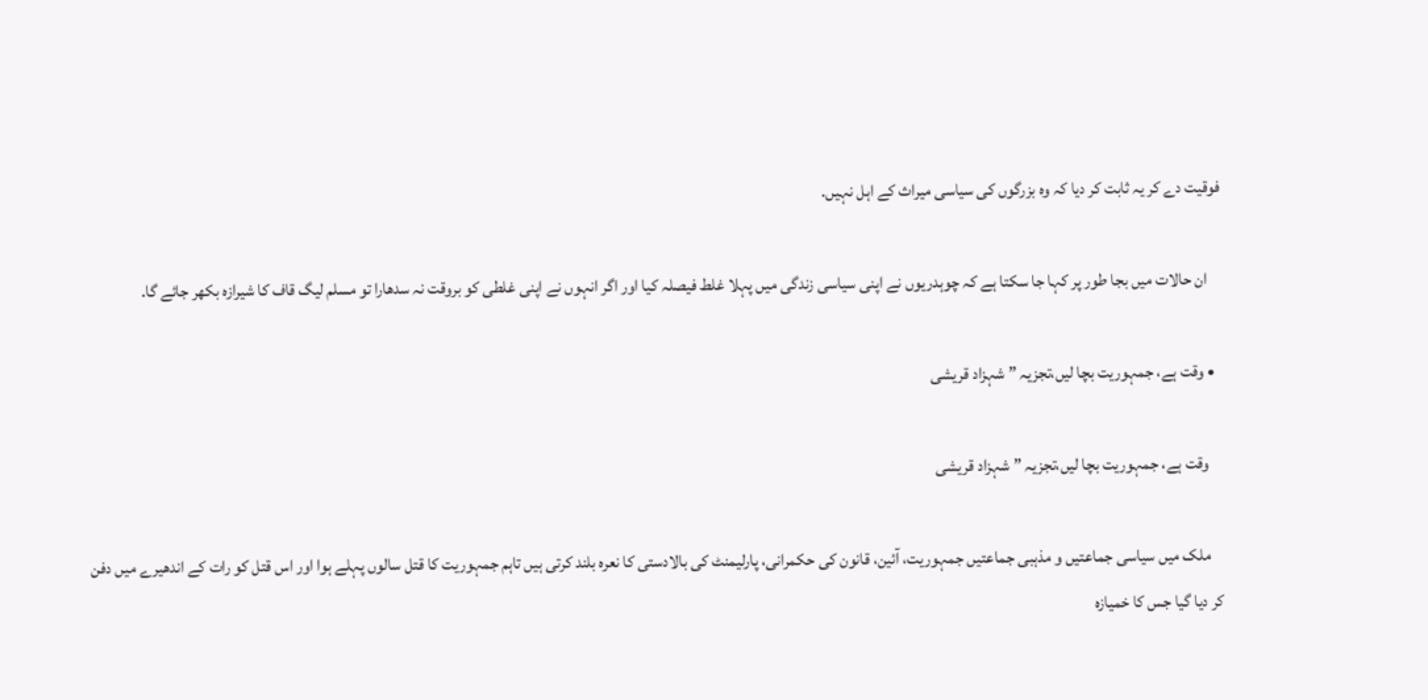فوقیت دے کر یہ ثابت کر دیا کہ وہ بزرگوں کی سیاسی میراث کے اہل نہیں.

    ان حالات میں بجا طور پر کہا جا سکتا ہے کہ چوہدریوں نے اپنی سیاسی زندگی میں پہلا غلط فیصلہ کیا اور اگر انہوں نے اپنی غلطی کو بروقت نہ سدھارا تو مسلم لیگ قاف کا شیرازہ بکھر جائے گا.

  • وقت ہے، جمہوریت بچا لیں،تجزیہ ” شہزاد قریشی

    وقت ہے، جمہوریت بچا لیں،تجزیہ ” شہزاد قریشی

    ملک میں سیاسی جماعتیں و مذہبی جماعتیں جمہوریت، آئین، قانون کی حکمرانی، پارلیمنٹ کی بالادستی کا نعرہ بلند کرتی ہیں تاہم جمہوریت کا قتل سالوں پہلے ہوا اور اس قتل کو رات کے اندھیرے میں دفن کر دیا گیا جس کا خمیازہ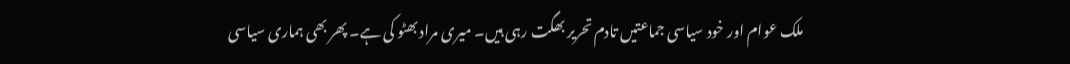ملک عوام اور خود سیاسی جماعتیں تادم تحریر بھگت رہی ہیں۔ میری مراد بھٹو کی ہے۔ پھر بھی ہماری سیاسی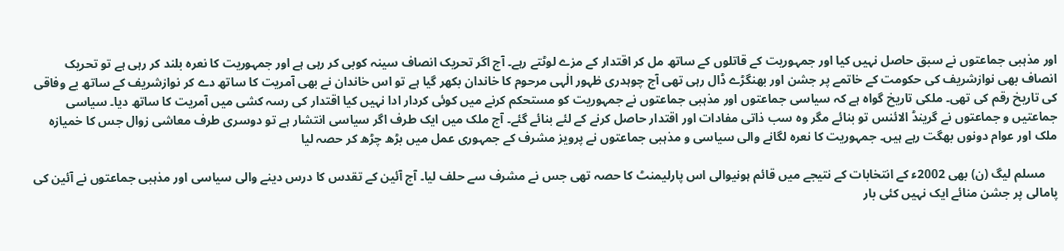اور مذہبی جماعتوں نے سبق حاصل نہیں کیا اور جمہوریت کے قاتلوں کے ساتھ مل کر اقتدار کے مزے لوٹتے رہے۔ آج اگر تحریک انصاف سینہ کوبی کر رہی ہے اور جمہوریت کا نعرہ بلند کر رہی ہے تو تحریک انصاف بھی نوازشریف کی حکومت کے خاتمے پر جشن اور بھنگڑے ڈال رہی تھی آج چوہدری ظہور الٰہی مرحوم کا خاندان بکھر گیا ہے تو اس خاندان نے بھی آمریت کا ساتھ دے کر نوازشریف کے ساتھ بے وفاقی کی تاریخ رقم کی تھی۔ ملکی تاریخ گواہ ہے کہ سیاسی جماعتوں اور مذہبی جماعتوں نے جمہوریت کو مستحکم کرنے میں کوئی کردار ادا نہیں کیا اقتدار کی رسہ کشی میں آمریت کا ساتھ دیا۔ سیاسی جماعتیں و جماعتوں نے گرینڈ الائنس تو بنائے مگر وہ سب ذاتی مفادات اور اقتدار حاصل کرنے کے لئے بنائے گئے۔ آج ملک میں ایک طرف اگر سیاسی انتشار ہے تو دوسری طرف معاشی زوال جس کا خمیازہ ملک اور عوام دونوں بھگت رہے ہیں۔ جمہوریت کا نعرہ لگانے والی سیاسی و مذہبی جماعتوں نے پرویز مشرف کے جمہوری عمل میں بڑھ چڑھ کر حصہ لیا

    مسلم لیگ (ن) بھی 2002ء کے انتخابات کے نتیجے میں قائم ہونیوالی اس پارلیمنٹ کا حصہ تھی جس نے مشرف سے حلف لیا۔ آج آئین کے تقدس کا درس دینے والی سیاسی اور مذہبی جماعتوں نے آئین کی پامالی پر جشن منائے ایک نہیں کئی بار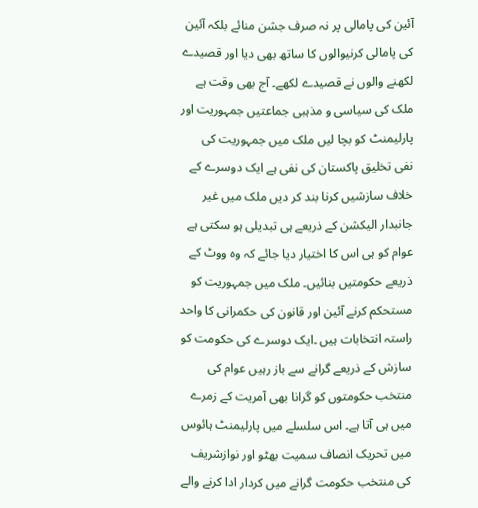آئین کی پامالی پر نہ صرف جشن منائے بلکہ آئین کی پامالی کرنیوالوں کا ساتھ بھی دیا اور قصیدے لکھنے والوں نے قصیدے لکھے۔ آج بھی وقت ہے ملک کی سیاسی و مذہبی جماعتیں جمہوریت اور پارلیمنٹ کو بچا لیں ملک میں جمہوریت کی نفی تخلیق پاکستان کی نفی ہے ایک دوسرے کے خلاف سازشیں کرنا بند کر دیں ملک میں غیر جانبدار الیکشن کے ذریعے ہی تبدیلی ہو سکتی ہے عوام کو ہی اس کا اختیار دیا جائے کہ وہ ووٹ کے ذریعے حکومتیں بنائیں۔ ملک میں جمہوریت کو مستحکم کرنے آئین اور قانون کی حکمرانی کا واحد راستہ انتخابات ہیں ۔ایک دوسرے کی حکومت کو سازش کے ذریعے گرانے سے باز رہیں عوام کی منتخب حکومتوں کو گرانا بھی آمریت کے زمرے میں ہی آتا ہے۔ اس سلسلے میں پارلیمنٹ ہائوس میں تحریک انصاف سمیت بھٹو اور نوازشریف کی منتخب حکومت گرانے میں کردار ادا کرنے والے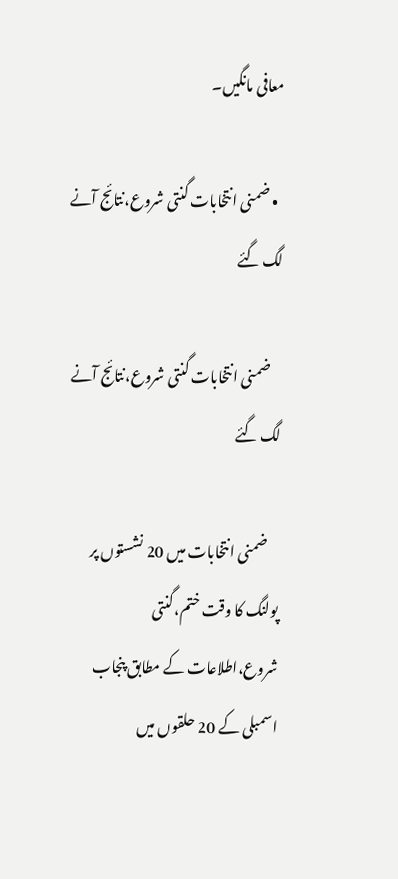معافی مانگیں۔

  • ضمنی انتخابات گنتی شروع،نتائج آنے لگ گئے

    ضمنی انتخابات گنتی شروع،نتائج آنے لگ گئے

    ضمنی انتخابات میں 20 نشستوں پر پولنگ کا وقت ختم،گنتی شروع،اطلاعات کے مطابق پنجاب اسمبلی کے 20 حلقوں میں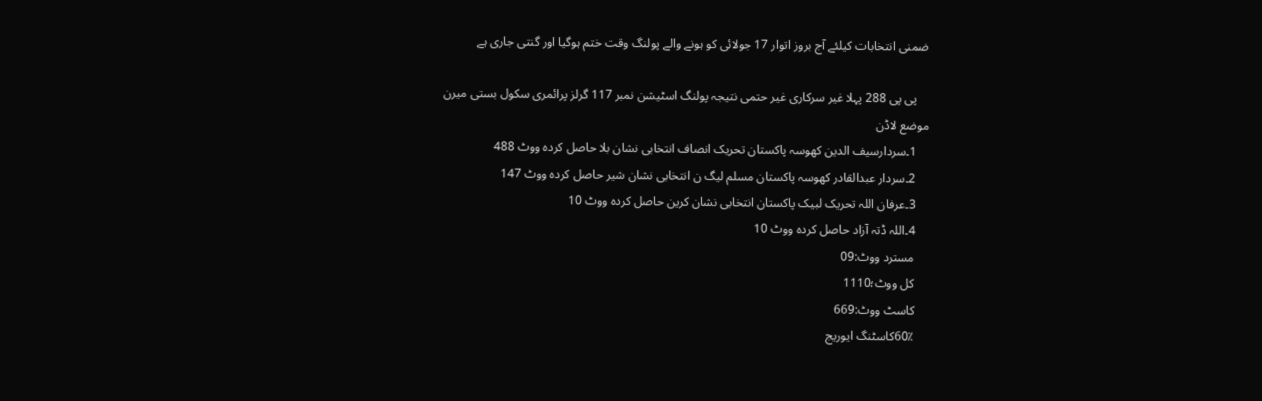ضمنی انتخابات کیلئے آج بروز اتوار 17 جولائی کو ہونے والے پولنگ وقت ختم ہوگیا اور گنتی جاری ہے

    پی پی 288 پہلا غیر سرکاری غیر حتمی نتیجہ پولنگ اسٹیشن نمبر 117 گرلز پرائمری سکول بستی میرن موضع لاڈن
    1۔سردارسیف الدین کھوسہ پاکستان تحریک انصاف انتخابی نشان بلا حاصل کردہ ووٹ 488
    2۔سردار عبدالقادر کھوسہ پاکستان مسلم لیگ ن انتخابی نشان شیر حاصل کردہ ووٹ 147
    3۔عرفان اللہ تحریک لبیک پاکستان انتخابی نشان کرین حاصل کردہ ووٹ 10
    4۔اللہ ڈتہ آزاد حاصل کردہ ووٹ 10
    مسترد ووٹ:09
    کل ووٹ؛1110
    کاسٹ ووٹ:669
    60٪کاسٹنگ ایوریج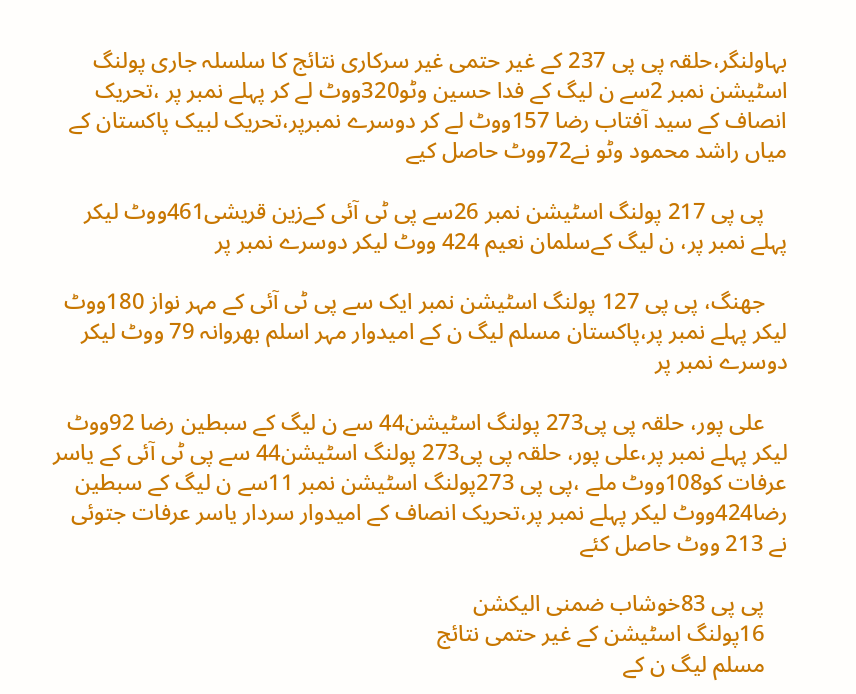بہاولنگر،حلقہ پی پی 237 کے غیر حتمی غیر سرکاری نتائج کا سلسلہ جاری پولنگ اسٹیشن نمبر 2سے ن لیگ کے فدا حسین وٹو320ووٹ لے کر پہلے نمبر پر ،تحریک انصاف کے سید آفتاب رضا 157ووٹ لے کر دوسرے نمبرپر،تحریک لبیک پاکستان کے میاں راشد محمود وٹو نے72ووٹ حاصل کیے

    پی پی 217 پولنگ اسٹیشن نمبر 26سے پی ٹی آئی کےزین قریشی461ووٹ لیکر پہلے نمبر پر، ن لیگ کےسلمان نعیم 424 ووٹ لیکر دوسرے نمبر پر

    جھنگ، پی پی 127 پولنگ اسٹیشن نمبر ایک سے پی ٹی آئی کے مہر نواز 180ووٹ لیکر پہلے نمبر پر،پاکستان مسلم لیگ ن کے امیدوار مہر اسلم بھروانہ 79 ووٹ لیکر دوسرے نمبر پر

    علی پور، حلقہ پی پی273 پولنگ اسٹیشن44 سے ن لیگ کے سبطین رضا 92ووٹ لیکر پہلے نمبر پر،علی پور، حلقہ پی پی273 پولنگ اسٹیشن44 سے پی ٹی آئی کے یاسر عرفات کو108ووٹ ملے ،پی پی 273پولنگ اسٹیشن نمبر 11سے ن لیگ کے سبطین رضا424ووٹ لیکر پہلے نمبر پر،تحریک انصاف کے امیدوار سردار یاسر عرفات جتوئی نے 213 ووٹ حاصل کئے

    پی پی 83خوشاب ضمنی الیکشن
    16پولنگ اسٹیشن کے غیر حتمی نتائج
    مسلم لیگ ن کے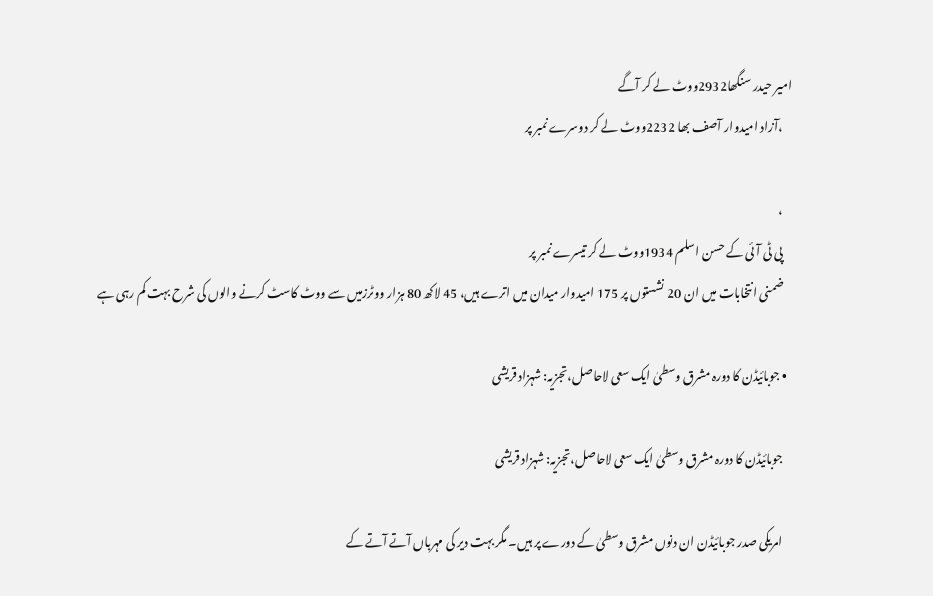امیر حیدر سنگھا2932ووٹ لے کر آگے
    ،آزاد امیدوار آصف بھا 2232ووٹ لے کر دوسرے نمبر پر

    ،
    پی ٹی آئی کے حسن اسلم 1934ووٹ لے کر تیسرے نمبر پر
    ضمنی انتخابات میں ان 20 نشستوں پر 175 امیدوار میدان میں اترے ہیں، 45 لاکھ 80 ہزار ووٹرزمیں سے ووٹ کاسٹ کرنے والوں کی شرح بہت کم رہی ہے

  • جوبائیڈن کا دورہ مشرق وسطیٰ ایک سعی لاحاصل،تجزیہ: شہزاد قریشی

    جوبائیڈن کا دورہ مشرق وسطیٰ ایک سعی لاحاصل،تجزیہ: شہزاد قریشی

    امریکی صدر جوبائیڈن ان دنوں مشرق وسطیٰ کے دورے پر ہیں۔ مگر بہت دیر کی مہرباں آتے آتے کے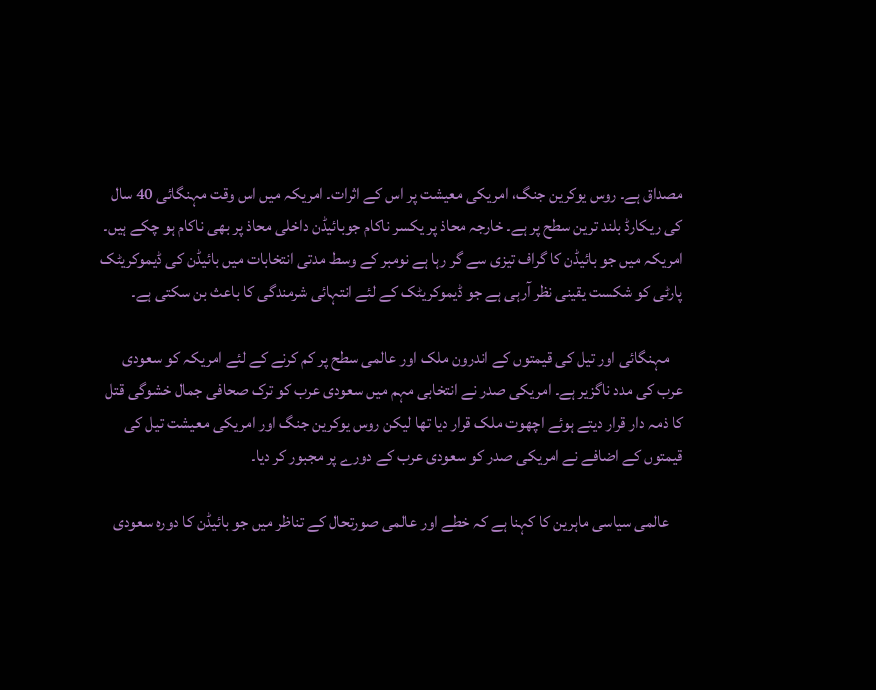مصداق ہے۔ روس یوکرین جنگ، امریکی معیشت پر اس کے اثرات۔ امریکہ میں اس وقت مہنگائی 40 سال کی ریکارڈ بلند ترین سطح پر ہے۔ خارجہ محاذ پر یکسر ناکام جوبائیڈن داخلی محاذ پر بھی ناکام ہو چکے ہیں۔ امریکہ میں جو بائیڈن کا گراف تیزی سے گر رہا ہے نومبر کے وسط مدتی انتخابات میں بائیڈن کی ڈیموکریٹک پارٹی کو شکست یقینی نظر آرہی ہے جو ڈیموکریٹک کے لئے انتہائی شرمندگی کا باعث بن سکتی ہے۔

    مہنگائی اور تیل کی قیمتوں کے اندرون ملک اور عالمی سطح پر کم کرنے کے لئے امریکہ کو سعودی عرب کی مدد ناگزیر ہے۔ امریکی صدر نے انتخابی مہم میں سعودی عرب کو ترک صحافی جمال خشوگی قتل کا ذمہ دار قرار دیتے ہوئے اچھوت ملک قرار دیا تھا لیکن روس یوکرین جنگ اور امریکی معیشت تیل کی قیمتوں کے اضافے نے امریکی صدر کو سعودی عرب کے دورے پر مجبور کر دیا۔

    عالمی سیاسی ماہرین کا کہنا ہے کہ خطے اور عالمی صورتحال کے تناظر میں جو بائیڈن کا دورہ سعودی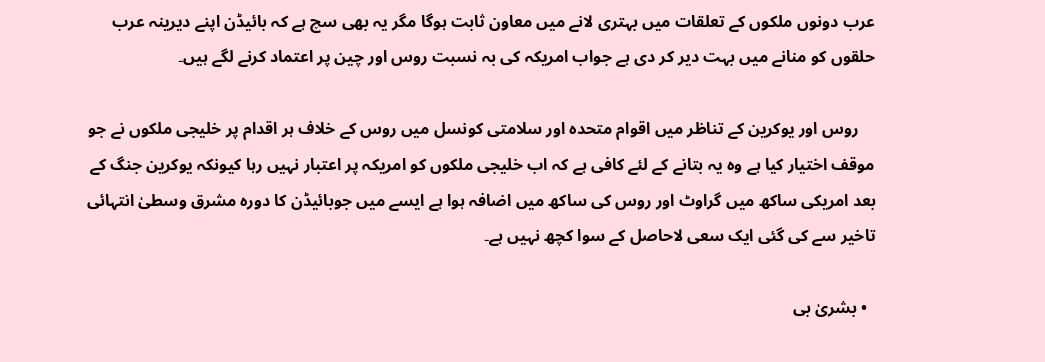عرب دونوں ملکوں کے تعلقات میں بہتری لانے میں معاون ثابت ہوگا مگر یہ بھی سچ ہے کہ بائیڈن اپنے دیرینہ عرب حلقوں کو منانے میں بہت دیر کر دی ہے جواب امریکہ کی بہ نسبت روس اور چین پر اعتماد کرنے لگے ہیں۔

    روس اور یوکرین کے تناظر میں اقوام متحدہ اور سلامتی کونسل میں روس کے خلاف ہر اقدام پر خلیجی ملکوں نے جو موقف اختیار کیا ہے وہ یہ بتانے کے لئے کافی ہے کہ اب خلیجی ملکوں کو امریکہ پر اعتبار نہیں رہا کیونکہ یوکرین جنگ کے بعد امریکی ساکھ میں گراوٹ اور روس کی ساکھ میں اضافہ ہوا ہے ایسے میں جوبائیڈن کا دورہ مشرق وسطیٰ انتہائی تاخیر سے کی گئی ایک سعی لاحاصل کے سوا کچھ نہیں ہے۔

  • بشریٰ بی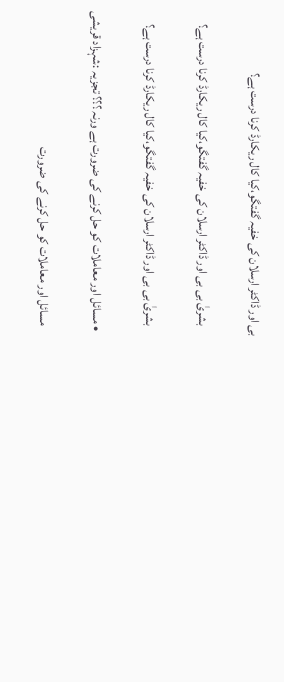بی اور ڈاکٹر ارسلان کی خفیہ گفتگو،کیا کال ریکارڈ کرنا درست ہے؟

    بشریٰ بی بی اور ڈاکٹر ارسلان کی خفیہ گفتگو،کیا کال ریکارڈ کرنا درست ہے؟

    بشریٰ بی بی اور ڈاکٹر ارسلان کی خفیہ گفتگو،کیا کال ریکارڈ کرنا درست ہے؟

  • مسائل اور معاملات کو حل کرنے کی ضرورت ہے ورنہ ؟؟؟ تجزیہ :شہزاد قریشی

    مسائل اور معاملات کو حل کرنے کی ضرورت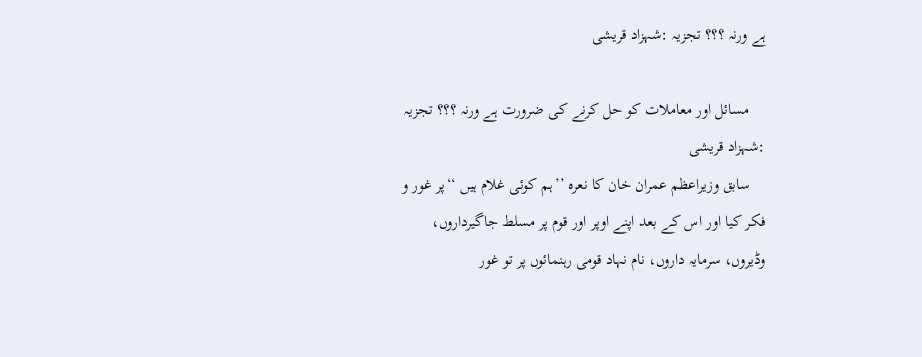ہے ورنہ ؟؟؟ تجزیہ :شہزاد قریشی

    مسائل اور معاملات کو حل کرنے کی ضرورت ہے ورنہ ؟؟؟ تجزیہ :شہزاد قریشی
    سابق وزیراعظم عمران خان کا نعرہ ’’ہم کوئی غلام ہیں ‘‘پر غور و فکر کیا اور اس کے بعد اپنے اوپر اور قوم پر مسلط جاگیرداروں، وڈیروں، سرمایہ داروں، نام نہاد قومی رہنمائوں پر تو غور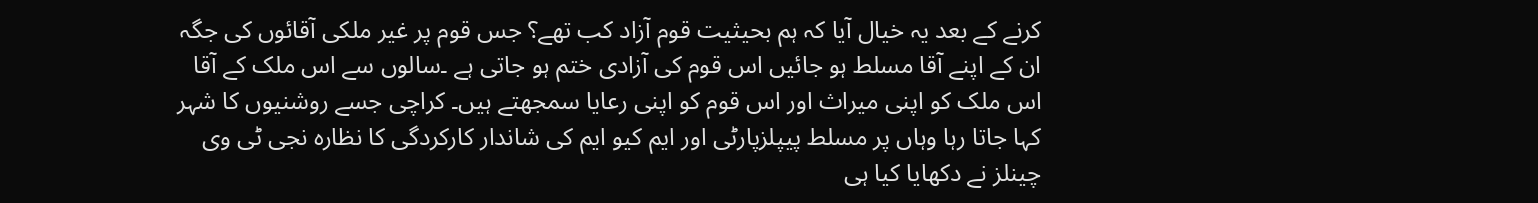کرنے کے بعد یہ خیال آیا کہ ہم بحیثیت قوم آزاد کب تھے؟ جس قوم پر غیر ملکی آقائوں کی جگہ ان کے اپنے آقا مسلط ہو جائیں اس قوم کی آزادی ختم ہو جاتی ہے ۔سالوں سے اس ملک کے آقا اس ملک کو اپنی میراث اور اس قوم کو اپنی رعایا سمجھتے ہیں۔ کراچی جسے روشنیوں کا شہر کہا جاتا رہا وہاں پر مسلط پیپلزپارٹی اور ایم کیو ایم کی شاندار کارکردگی کا نظارہ نجی ٹی وی چینلز نے دکھایا کیا ہی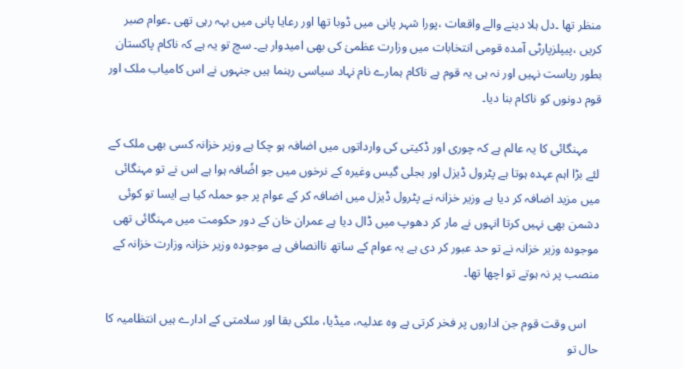منظر تھا ۔دل ہلا دینے والے واقعات ،پورا شہر پانی میں ڈوبا تھا اور رعایا پانی میں بہہ رہی تھی ۔عوام صبر کریں ،پیپلزپارٹی آمدہ قومی انتخابات میں وزارت عظمیٰ کی بھی امیدوار ہے۔ سچ تو یہ ہے کہ ناکام پاکستان بطور ریاست نہیں اور نہ ہی یہ قوم ہے ناکام ہمارے نام نہاد سیاسی رہنما ہیں جنہوں نے اس کامیاب ملک اور قوم دونوں کو ناکام بنا دیا۔

    مہنگائی کا یہ عالم ہے کہ چوری اور ڈکیتی کی وارداتوں میں اضافہ ہو چکا ہے وزیر خزانہ کسی بھی ملک کے لئے بڑا اہم عہدہ ہوتا ہے پٹرول ڈیزل اور بجلی گیس وغیرہ کے نرخوں میں جو اضٗافہ ہوا ہے اس نے تو مہنگائی میں مزید اضافہ کر دیا ہے وزیر خزانہ نے پٹرول ڈیزل میں اضافہ کر کے عوام پر جو حملہ کیا ہے ایسا تو کوئی دشمن بھی نہیں کرتا انہوں نے مار کر دھوپ میں ڈال دیا ہے عمران خان کے دور حکومت میں مہنگائی تھی موجودہ وزیر خزانہ نے تو حد عبور کر دی ہے یہ عوام کے ساتھ ناانصافی ہے موجودہ وزیر خزانہ وزارت خزانہ کے منصب پر نہ ہوتے تو اچھا تھا۔

    اس وقت قوم جن اداروں پر فخر کرتی ہے وہ عدلیہ، میڈیا، ملکی بقا اور سلامتی کے ادارے ہیں انتظامیہ کا حال تو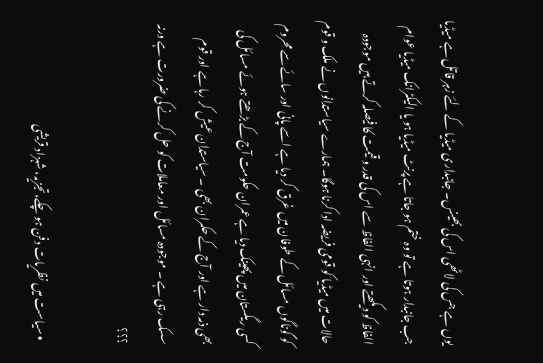یوں ہے جس کی لاٹھی اس کی بھینس۔ جانبداری میڈیا کے لئے زہر قاتل ہے میڈیا جب جانبدار ہوتا ہے تو وہ ختم ہو جاتا ہے پرنٹ میڈیا ہو یا الیکٹرانک میڈیا عوام الفاظ کو دیکھتے اور انہی الفاظ سے اس کی قدر و قیمت کا فیصلہ کرتے ہیں موجودہ حالات میں میڈیا کو قومی فریضہ ادا کرنا ہوگا۔ ہمارے سیاستدانوں نے ملک و قوم کو گوناگوں مسائل کے طوفان میں غرق کر دیا ہے اسے پانی اور سائے سے محروم کسی ریگستان میں پھینک دیا ہے عمران حکومت آج کے بڑھتے ہوئے مسائل کی بھی ذمہ دار ہے اور آج کے حکمران بھی ۔ سیاستدان عیش کر رہا ہے اور قوم سسک رہی ہے ۔ موجودہ مسائل اور معاملات کو حل کرنے کی ضرورت ہے ورنہ ؟؟؟

  • سیاست میں نظریات دفن ہو چکے،تجزیہ، شہزاد قریشی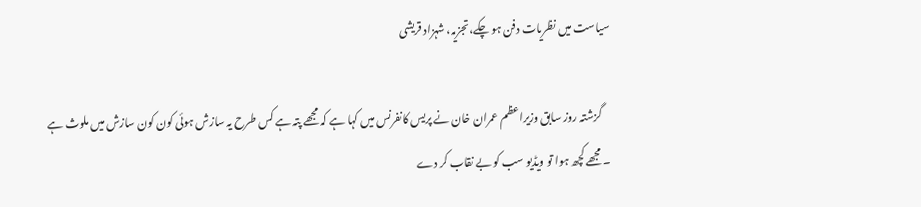سیاست میں نظریات دفن ہو چکے،تجزیہ، شہزاد قریشی

    گزشتہ روز سابق وزیراعظم عمران خان نے پریس کانفرنس میں کہا ہے کہ مجھے پتہ ہے کس طرح یہ سازش ہوئی کون کون سازش میں ملوث ہے ۔ مجھے کچھ ہوا تو ویڈیو سب کو بے نقاب کر دے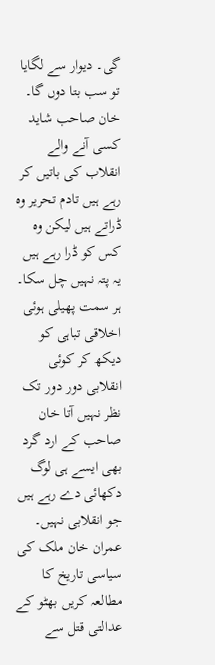گی۔ دیوار سے لگایا تو سب بتا دوں گا۔ خان صاحب شاید کسی آنے والے انقلاب کی باتیں کر رہے ہیں تادم تحریر وہ ڈراتے ہیں لیکن وہ کس کو ڈرا رہے ہیں یہ پتہ نہیں چل سکا۔ ہر سمت پھیلی ہوئی اخلاقی تباہی کو دیکھ کر کوئی انقلابی دور دور تک نظر نہیں آتا خان صاحب کے ارد گرد بھی ایسے ہی لوگ دکھائی دے رہے ہیں جو انقلابی نہیں۔ عمران خان ملک کی سیاسی تاریخ کا مطالعہ کریں بھٹو کے عدالتی قتل سے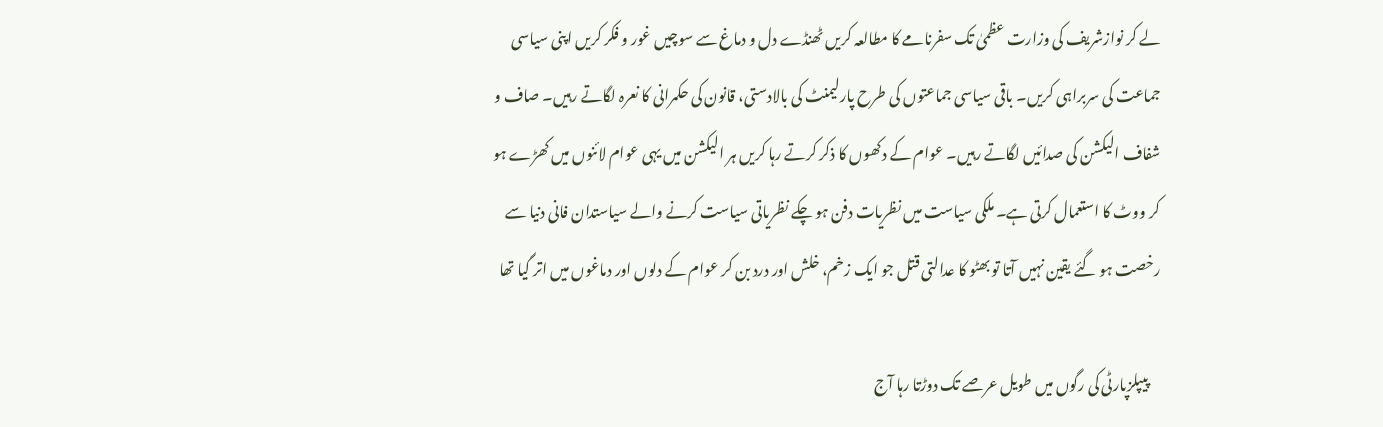لے کر نوازشریف کی وزارت عظمیٰ تک سفرنامے کا مطالعہ کریں ٹھنڈے دل و دماغ سے سوچیں غور و فکر کریں اپنی سیاسی جماعت کی سربراہی کریں۔ باقی سیاسی جماعتوں کی طرح پارلیمنٹ کی بالادستی، قانون کی حکمرانی کا نعرہ لگاتے رہیں۔ صاف و شفاف الیکشن کی صدائیں لگاتے رہیں۔ عوام کے دکھوں کا ذکر کرتے رہا کریں ہر الیکشن میں یہی عوام لائنوں میں کھڑے ہو کر ووٹ کا استعمال کرتی ہے۔ ملکی سیاست میں نظریات دفن ہو چکے نظریاتی سیاست کرنے والے سیاستدان فانی دنیا سے رخصت ہو گئے یقین نہیں آتا تو بھٹو کا عدالتی قتل جو ایک زخم، خلش اور درد بن کر عوام کے دلوں اور دماغوں میں اتر گیا تھا

    پیپلزپارٹی کی رگوں میں طویل عرصے تک دوڑتا رہا آج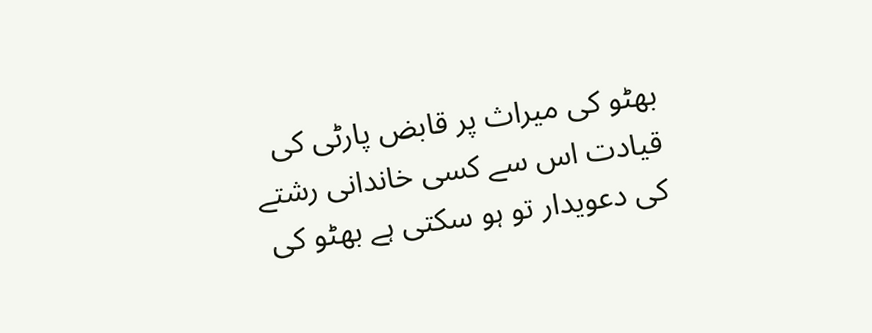بھٹو کی میراث پر قابض پارٹی کی قیادت اس سے کسی خاندانی رشتے کی دعویدار تو ہو سکتی ہے بھٹو کی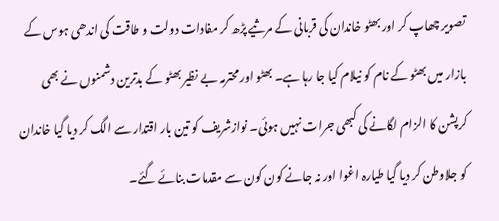تصویر چھاپ کر اور بھٹو خاندان کی قربانی کے مرثیے پڑھ کر مفادات دولت و طاقت کی اندھی ہوس کے بازار میں بھٹو کے نام کو نیلام کیا جا رہا ہے۔ بھٹو اور محترمہ بے نظیر بھٹو کے بدترین دشمنوں نے بھی کرپشن کا الزام لگانے کی کبھی جرات نہیں ہوئی۔ نوازشریف کو تین بار اقتدار سے الگ کر دیا گیا خاندان کو جلاوطن کر دیا گیا طیارہ اغوا اور نہ جانے کون کون سے مقدمات بنائے گئے۔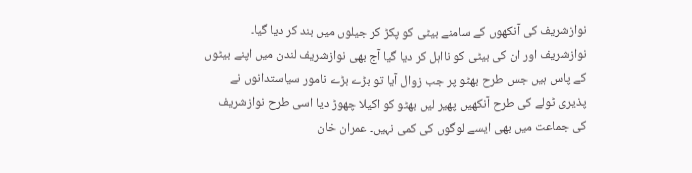نوازشریف کی آنکھوں کے سامنے بیٹی کو پکڑ کر جیلوں میں بند کر دیا گیا۔ نوازشریف اور ان کی بیٹی کو نااہل کر دیا گیا آج بھی نوازشریف لندن میں اپنے بیٹوں کے پاس ہیں جس طرح بھٹو پر جب زوال آیا تو بڑے بڑے نامور سیاستدانوں نے پذیری ٹولے کی طرح آنکھیں پھیر لیں بھٹو کو اکیلا چھوڑ دیا اسی طرح نوازشریف کی جماعت میں بھی ایسے لوگوں کی کمی نہیں۔ عمران خان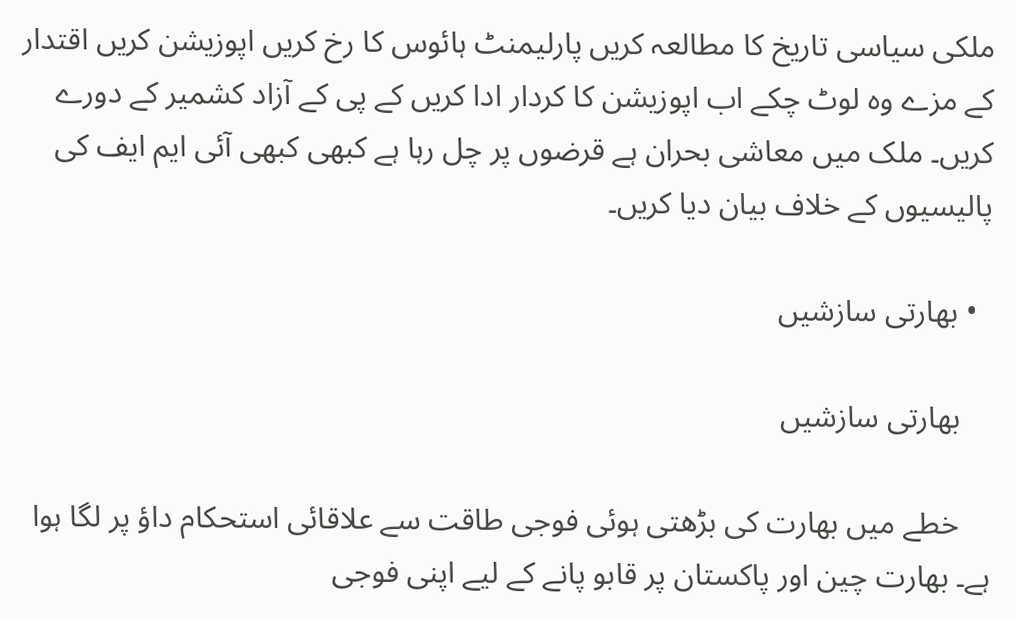ملکی سیاسی تاریخ کا مطالعہ کریں پارلیمنٹ ہائوس کا رخ کریں اپوزیشن کریں اقتدار کے مزے وہ لوٹ چکے اب اپوزیشن کا کردار ادا کریں کے پی کے آزاد کشمیر کے دورے کریں۔ ملک میں معاشی بحران ہے قرضوں پر چل رہا ہے کبھی کبھی آئی ایم ایف کی پالیسیوں کے خلاف بیان دیا کریں۔

  • بھارتی سازشیں

    بھارتی سازشیں

    خطے میں بھارت کی بڑھتی ہوئی فوجی طاقت سے علاقائی استحکام داؤ پر لگا ہوا ہے۔ بھارت چین اور پاکستان پر قابو پانے کے لیے اپنی فوجی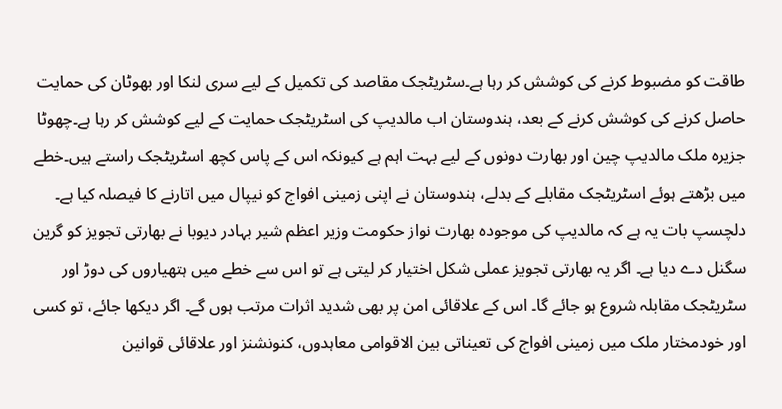طاقت کو مضبوط کرنے کی کوشش کر رہا ہے۔سٹریٹجک مقاصد کی تکمیل کے لیے سری لنکا اور بھوٹان کی حمایت حاصل کرنے کی کوشش کرنے کے بعد، ہندوستان اب مالدیپ کی اسٹریٹجک حمایت کے لیے کوشش کر رہا ہے۔چھوٹا جزیرہ ملک مالدیپ چین اور بھارت دونوں کے لیے بہت اہم ہے کیونکہ اس کے پاس کچھ اسٹریٹجک راستے ہیں۔خطے میں بڑھتے ہوئے اسٹریٹجک مقابلے کے بدلے، ہندوستان نے اپنی زمینی افواج کو نیپال میں اتارنے کا فیصلہ کیا ہے۔ دلچسپ بات یہ ہے کہ مالدیپ کی موجودہ بھارت نواز حکومت وزیر اعظم شیر بہادر دیوبا نے بھارتی تجویز کو گرین سگنل دے دیا ہے۔ اگر یہ بھارتی تجویز عملی شکل اختیار کر لیتی ہے تو اس سے خطے میں ہتھیاروں کی دوڑ اور سٹریٹجک مقابلہ شروع ہو جائے گا۔ اس کے علاقائی امن پر بھی شدید اثرات مرتب ہوں گے۔ اگر دیکھا جائے، تو کسی اور خودمختار ملک میں زمینی افواج کی تعیناتی بین الاقوامی معاہدوں، کنونشنز اور علاقائی قوانین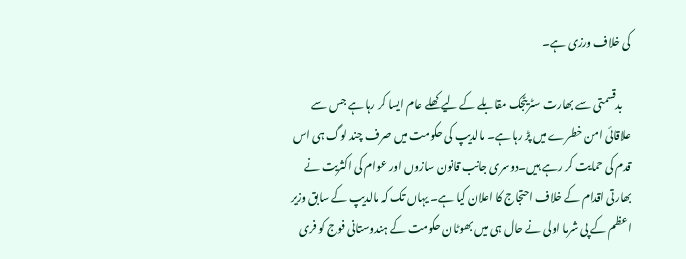کی خلاف ورزی ہے۔

    بدقسمتی سے بھارت سٹریٹجک مقابلے کے لیے کھلے عام ایسا کر رہا ہے جس سے علاقائی امن خطرے میں پڑ رہا ہے۔ مالدیپ کی حکومت میں صرف چند لوگ ہی اس قدم کی حمایت کر رہے ہیں۔دوسری جانب قانون سازوں اور عوام کی اکثریت نے بھارتی اقدام کے خلاف احتجاج کا اعلان کیا ہے۔ یہاں تک کہ مالدیپ کے سابق وزیر اعظم کے پی شرما اولی نے حال ہی میں بھوٹان حکومت کے ہندوستانی فوج کو فری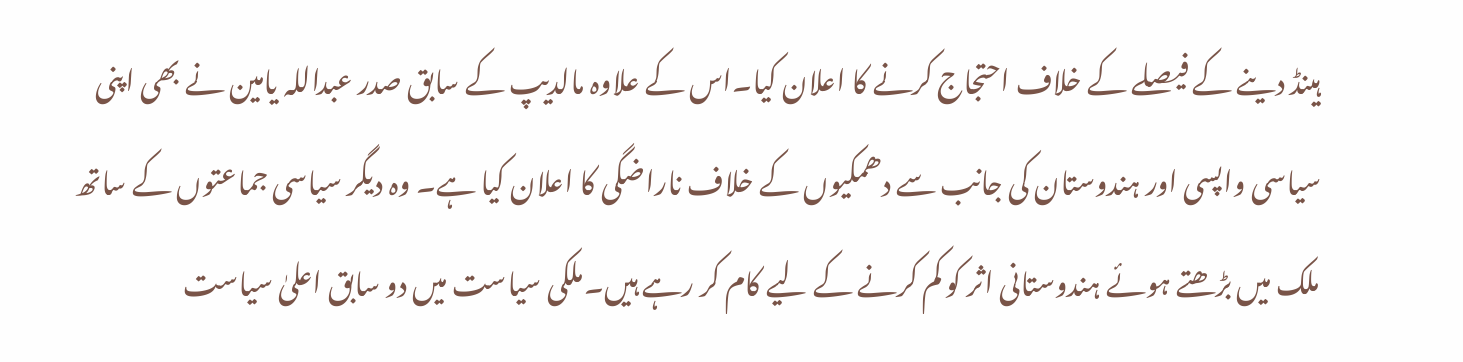ہینڈ دینے کے فیصلے کے خلاف احتجاج کرنے کا اعلان کیا۔اس کے علاوہ مالدیپ کے سابق صدر عبداللہ یامین نے بھی اپنی سیاسی واپسی اور ہندوستان کی جانب سے دھمکیوں کے خلاف ناراضگی کا اعلان کیا ہے۔ وہ دیگر سیاسی جماعتوں کے ساتھ ملک میں بڑھتے ہوئے ہندوستانی اثر کو کم کرنے کے لیے کام کر رہے ہیں۔ملکی سیاست میں دو سابق اعلیٰ سیاست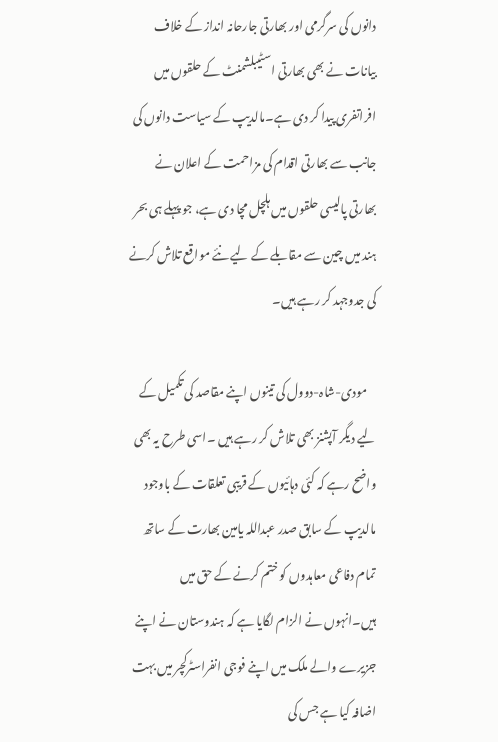دانوں کی سرگرمی اور بھارتی جارحانہ انداز کے خلاف بیانات نے بھی بھارتی اسٹیبلشمنٹ کے حلقوں میں افراتفری پیدا کر دی ہے۔مالدیپ کے سیاست دانوں کی جانب سے بھارتی اقدام کی مزاحمت کے اعلان نے بھارتی پالیسی حلقوں میں ہلچل مچا دی ہے، جو پہلے ہی بحر ہند میں چین سے مقابلے کے لیے نئے مواقع تلاش کرنے کی جدوجہد کر رہے ہیں۔

    مودی-شاہ-دوول کی تینوں اپنے مقاصد کی تکمیل کے لیے دیگر آپشنز بھی تلاش کر رہے ہیں ۔اسی طرح یہ بھی واضح رہے کہ کئی دہائیوں کے قریبی تعلقات کے باوجود مالدیپ کے سابق صدر عبداللہ یامین بھارت کے ساتھ تمام دفاعی معاہدوں کو ختم کرنے کے حق میں ہیں۔انہوں نے الزام لگایا ہے کہ ہندوستان نے اپنے جزیرے والے ملک میں اپنے فوجی انفراسٹرکچر میں بہت اضافہ کیا ہے جس کی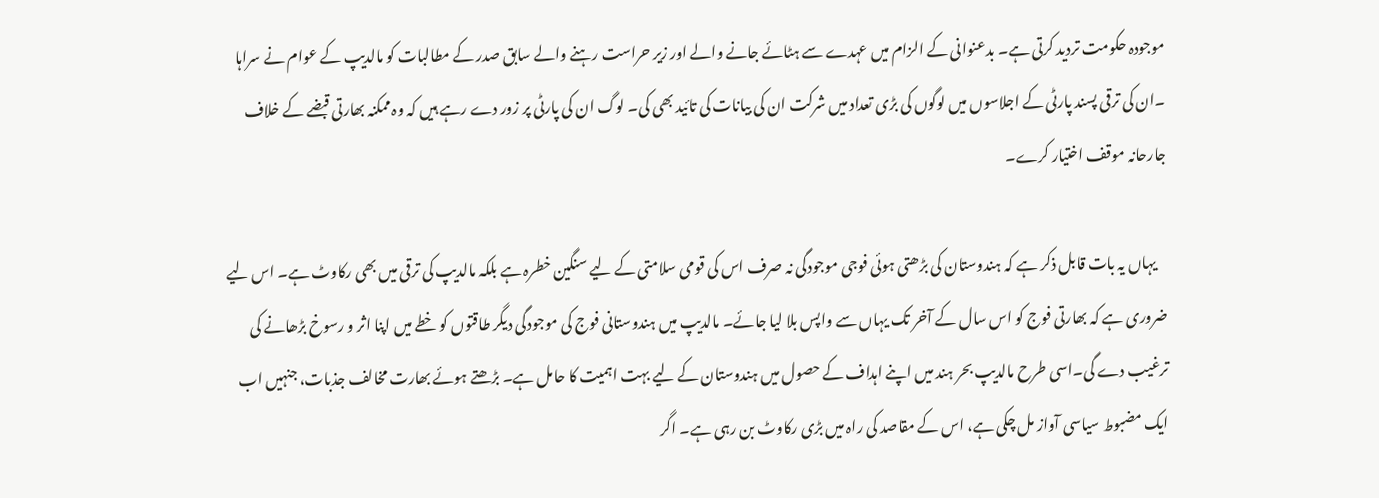موجودہ حکومت تردید کرتی ہے۔ بدعنوانی کے الزام میں عہدے سے ہٹائے جانے والے اور زیر حراست رہنے والے سابق صدر کے مطالبات کو مالدیپ کے عوام نے سراہا ۔ان کی ترقی پسند پارٹی کے اجلاسوں میں لوگوں کی بڑی تعداد میں شرکت ان کی بیانات کی تائید بھی کی۔ لوگ ان کی پارٹی پر زور دے رہے ہیں کہ وہ ممکنہ بھارتی قبضے کے خلاف جارحانہ موقف اختیار کرے۔

    یہاں یہ بات قابل ذکر ہے کہ ہندوستان کی بڑھتی ہوئی فوجی موجودگی نہ صرف اس کی قومی سلامتی کے لیے سنگین خطرہ ہے بلکہ مالدیپ کی ترقی میں بھی رکاوٹ ہے۔ اس لیے ضروری ہے کہ بھارتی فوج کو اس سال کے آخر تک یہاں سے واپس بلا لیا جائے۔ مالدیپ میں ہندوستانی فوج کی موجودگی دیگر طاقتوں کو خطے میں اپنا اثر و رسوخ بڑھانے کی ترغیب دے گی۔اسی طرح مالدیپ بحر ہند میں اپنے اہداف کے حصول میں ہندوستان کے لیے بہت اہمیت کا حامل ہے۔ بڑھتے ہوئے بھارت مخالف جذبات، جنہیں اب ایک مضبوط سیاسی آواز مل چکی ہے، اس کے مقاصد کی راہ میں بڑی رکاوٹ بن رہی ہے۔ اگر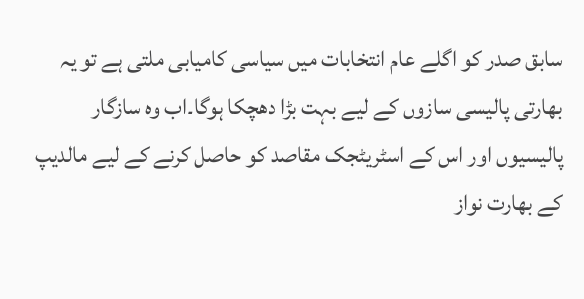سابق صدر کو اگلے عام انتخابات میں سیاسی کامیابی ملتی ہے تو یہ بھارتی پالیسی سازوں کے لیے بہت بڑا دھچکا ہوگا۔اب وہ سازگار پالیسیوں اور اس کے اسٹریٹجک مقاصد کو حاصل کرنے کے لیے مالدیپ کے بھارت نواز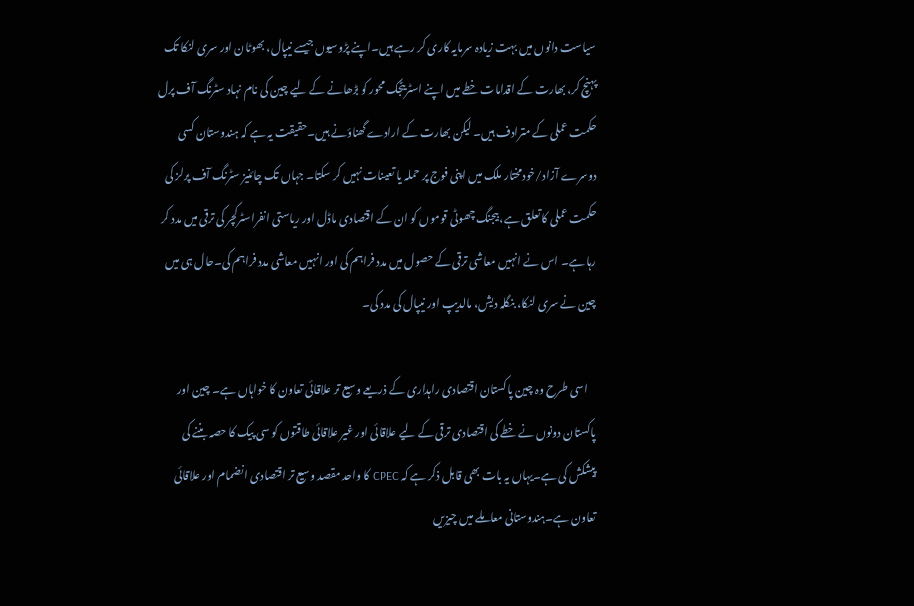سیاست دانوں میں بہت زیادہ سرمایہ کاری کر رہے ہیں۔اپنے پڑوسیوں جیسے نیپال، بھوٹان اور سری لنکا تک پہنچ کر، بھارت کے اقدامات خطے میں اپنے اسٹریٹجک محور کو بڑھانے کے لیے چین کی نام نہاد سٹرنگ آف پرل حکمت عملی کے مترادف ہیں۔ لیکن بھارت کے ارادے گھناؤنے ہیں۔حقیقت یہ ہے کہ ہندوستان کسی دوسرے آزاد/خودمختار ملک میں اپنی فوج پر حملہ یا تعینات نہیں کر سکتا۔ جہاں تک چائنیز سٹرنگ آف پرلز کی حکمت عملی کا تعلق ہے، بیجنگ چھوٹی قوموں کو ان کے اقتصادی ماڈل اور ریاستی انفراسٹرکچر کی ترقی میں مدد کر رہا ہے۔ اس نے انہیں معاشی ترقی کے حصول میں مدد فراہم کی اور انہیں معاشی مدد فراہم کی۔حال ہی میں چین نے سری لنکا، بنگلہ دیش، مالدیپ اور نیپال کی مدد کی۔

    اسی طرح وہ چین پاکستان اقتصادی راہداری کے ذریعے وسیع تر علاقائی تعاون کا خواہاں ہے۔ چین اور پاکستان دونوں نے خطے کی اقتصادی ترقی کے لیے علاقائی اور غیر علاقائی طاقتوں کو سی پیک کا حصہ بننے کی پیشکش کی ہے۔یہاں یہ بات بھی قابل ذکر ہے کہ CPEC کا واحد مقصد وسیع تر اقتصادی انضمام اور علاقائی تعاون ہے۔ہندوستانی معاملے میں چیزیں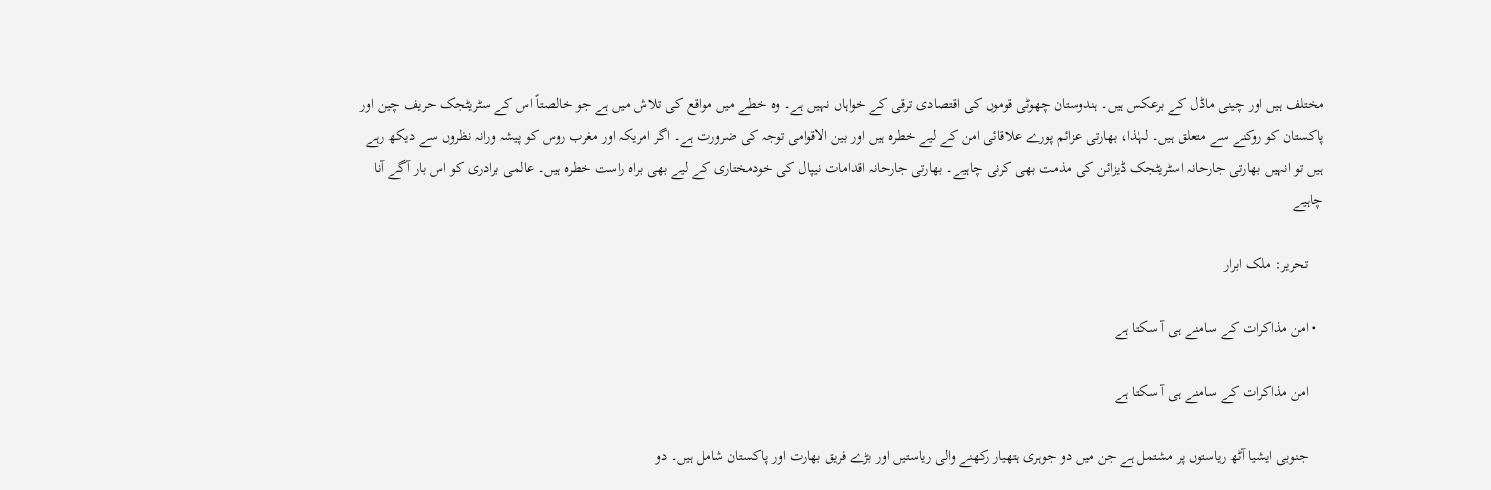مختلف ہیں اور چینی ماڈل کے برعکس ہیں۔ ہندوستان چھوٹی قوموں کی اقتصادی ترقی کے خواہاں نہیں ہے۔ وہ خطے میں مواقع کی تلاش میں ہے جو خالصتاً اس کے سٹریٹجک حریف چین اور پاکستان کو روکنے سے متعلق ہیں۔ لہٰذا، بھارتی عزائم پورے علاقائی امن کے لیے خطرہ ہیں اور بین الاقوامی توجہ کی ضرورت ہے۔ اگر امریکہ اور مغرب روس کو پیشہ ورانہ نظروں سے دیکھ رہے ہیں تو انہیں بھارتی جارحانہ اسٹریٹجک ڈیزائن کی مذمت بھی کرنی چاہیے۔ بھارتی جارحانہ اقدامات نیپال کی خودمختاری کے لیے بھی براہ راست خطرہ ہیں۔ عالمی برادری کو اس بار آگے آنا چاہیے

    تحریر: ملک ابرار

  • امن مذاکرات کے سامنے ہی آ سکتا ہے

    امن مذاکرات کے سامنے ہی آ سکتا ہے

    جنوبی ایشیا آٹھ ریاستوں پر مشتمل ہے جن میں دو جوہری ہتھیار رکھنے والی ریاستیں اور بڑے فریق بھارت اور پاکستان شامل ہیں۔ دو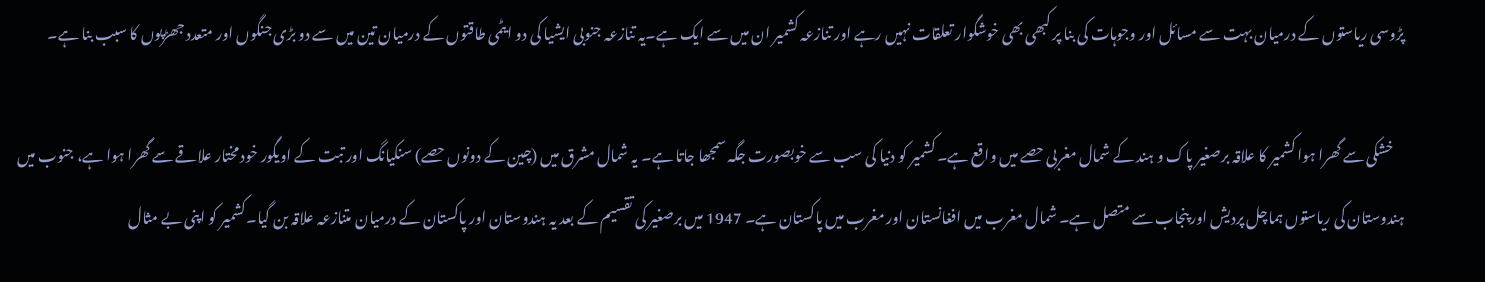پڑوسی ریاستوں کے درمیان بہت سے مسائل اور وجوہات کی بنا پر کبھی بھی خوشگوار تعلقات نہیں رہے اور تنازعہ کشمیر ان میں سے ایک ہے۔یہ تنازعہ جنوبی ایشیا کی دو ایٹمی طاقتوں کے درمیان تین میں سے دو بڑی جنگوں اور متعدد جھڑپوں کا سبب بنا ہے۔

    خشکی سے گھرا ہوا کشمیر کا علاقہ برصغیر پاک و ہند کے شمال مغربی حصے میں واقع ہے۔ کشمیر کو دنیا کی سب سے خوبصورت جگہ سمجھا جاتا ہے۔ یہ شمال مشرق میں (چین کے دونوں حصے) سنکیانگ اور تبت کے اویگور خود مختار علاقے سے گھرا ہوا ہے، جنوب میں ہندوستان کی ریاستوں ہماچل پردیش اور پنجاب سے متصل ہے۔ شمال مغرب میں افغانستان اور مغرب میں پاکستان ہے۔ 1947 میں برصغیر کی تقسیم کے بعد یہ ہندوستان اور پاکستان کے درمیان متنازعہ علاقہ بن گیا۔کشمیر کو اپنی بے مثال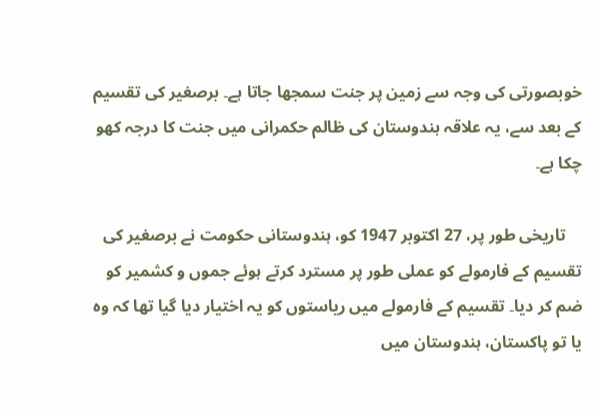خوبصورتی کی وجہ سے زمین پر جنت سمجھا جاتا ہے۔ برصغیر کی تقسیم کے بعد سے، یہ علاقہ ہندوستان کی ظالم حکمرانی میں جنت کا درجہ کھو چکا ہے۔

    تاریخی طور پر، 27 اکتوبر 1947 کو، ہندوستانی حکومت نے برصغیر کی تقسیم کے فارمولے کو عملی طور پر مسترد کرتے ہوئے جموں و کشمیر کو ضم کر دیا۔ تقسیم کے فارمولے میں ریاستوں کو یہ اختیار دیا گیا تھا کہ وہ یا تو پاکستان، ہندوستان میں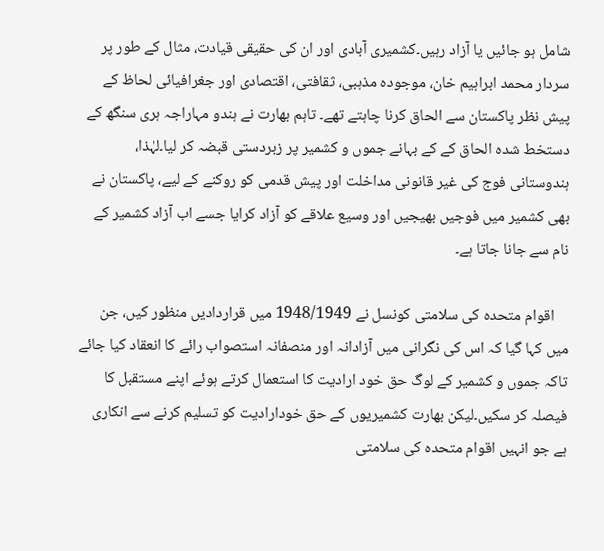شامل ہو جائیں یا آزاد رہیں۔کشمیری آبادی اور ان کی حقیقی قیادت، مثال کے طور پر سردار محمد ابراہیم خان، موجودہ مذہبی، ثقافتی، اقتصادی اور جغرافیائی لحاظ کے پیش نظر پاکستان سے الحاق کرنا چاہتے تھے۔ تاہم بھارت نے ہندو مہاراجہ ہری سنگھ کے دستخط شدہ الحاق کے کے بہانے جموں و کشمیر پر زبردستی قبضہ کر لیا۔لہٰذا، ہندوستانی فوج کی غیر قانونی مداخلت اور پیش قدمی کو روکنے کے لیے، پاکستان نے بھی کشمیر میں فوجیں بھیجیں اور وسیع علاقے کو آزاد کرایا جسے اب آزاد کشمیر کے نام سے جانا جاتا ہے۔

    اقوام متحدہ کی سلامتی کونسل نے 1948/1949 میں قراردادیں منظور کیں، جن میں کہا گیا کہ اس کی نگرانی میں آزادانہ اور منصفانہ استصواب رائے کا انعقاد کیا جائے تاکہ جموں و کشمیر کے لوگ حق خود ارادیت کا استعمال کرتے ہوئے اپنے مستقبل کا فیصلہ کر سکیں۔لیکن بھارت کشمیریوں کے حق خودارادیت کو تسلیم کرنے سے انکاری ہے جو انہیں اقوام متحدہ کی سلامتی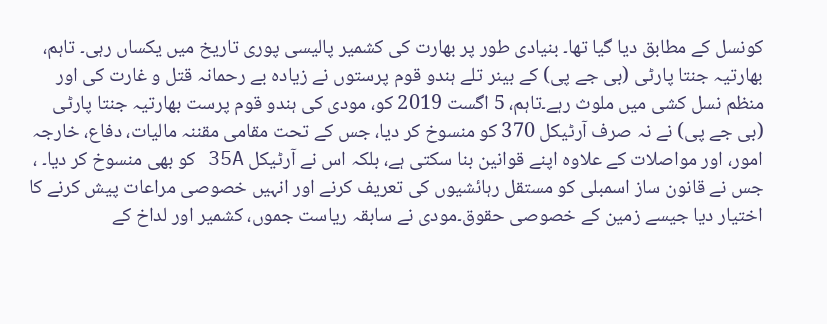کونسل کے مطابق دیا گیا تھا۔ بنیادی طور پر بھارت کی کشمیر پالیسی پوری تاریخ میں یکساں رہی۔ تاہم، بھارتیہ جنتا پارٹی (بی جے پی) کے بینر تلے ہندو قوم پرستوں نے زیادہ بے رحمانہ قتل و غارت کی اور منظم نسل کشی میں ملوث رہے۔تاہم، 5 اگست 2019 کو، مودی کی ہندو قوم پرست بھارتیہ جنتا پارٹی (بی جے پی) نے نہ صرف آرٹیکل 370 کو منسوخ کر دیا، جس کے تحت مقامی مقننہ مالیات، دفاع، خارجہ امور، اور مواصلات کے علاوہ اپنے قوانین بنا سکتی ہے، بلکہ اس نے آرٹیکل 35A کو بھی منسوخ کر دیا۔ ، جس نے قانون ساز اسمبلی کو مستقل رہائشیوں کی تعریف کرنے اور انہیں خصوصی مراعات پیش کرنے کا اختیار دیا جیسے زمین کے خصوصی حقوق۔مودی نے سابقہ ریاست جموں، کشمیر اور لداخ کے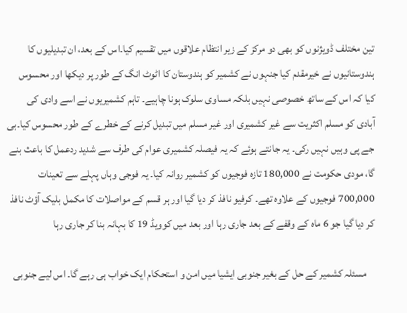تین مختلف ڈویژنوں کو بھی دو مرکز کے زیر انتظام علاقوں میں تقسیم کیا۔اس کے بعد، ان تبدیلیوں کا ہندوستانیوں نے خیرمقدم کیا جنہوں نے کشمیر کو ہندوستان کا اٹوٹ انگ کے طور پر دیکھا اور محسوس کیا کہ اس کے ساتھ خصوصی نہیں بلکہ مساوی سلوک ہونا چاہیے۔ تاہم کشمیریوں نے اسے وادی کی آبادی کو مسلم اکثریت سے غیر کشمیری اور غیر مسلم میں تبدیل کرنے کے خطرے کے طور محسوس کیا۔بی جے پی وہیں نہیں رکی۔ یہ جانتے ہوئے کہ یہ فیصلہ کشمیری عوام کی طرف سے شدید ردعمل کا باعث بنے گا، مودی حکومت نے 180,000 تازہ فوجیوں کو کشمیر روانہ کیا۔ یہ فوجی وہاں پہلے سے تعینات 700,000 فوجیوں کے علاوہ تھے۔ کرفیو نافذ کر دیا گیا اور ہر قسم کے مواصلات کا مکمل بلیک آؤٹ نافذ کر دیا گیا جو 6 ماہ کے وقفے کے بعد جاری رہا اور بعد میں کوویڈ 19 کا بہانہ بنا کر جاری رہا

    مسئلہ کشمیر کے حل کے بغیر جنوبی ایشیا میں امن و استحکام ایک خواب ہی رہے گا۔ اس لیے جنوبی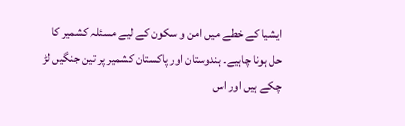ایشیا کے خطے میں امن و سکون کے لیے مسئلہ کشمیر کا حل ہونا چاہیے۔ ہندوستان اور پاکستان کشمیر پر تین جنگیں لڑ چکے ہیں اور اس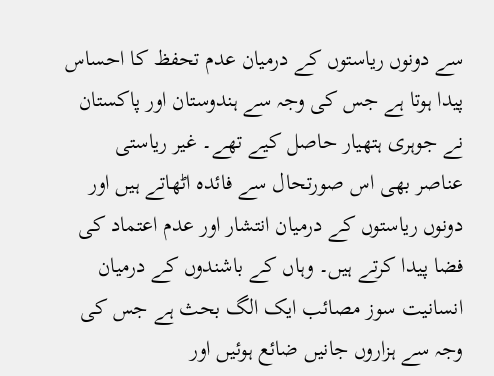سے دونوں ریاستوں کے درمیان عدم تحفظ کا احساس پیدا ہوتا ہے جس کی وجہ سے ہندوستان اور پاکستان نے جوہری ہتھیار حاصل کیے تھے۔ غیر ریاستی عناصر بھی اس صورتحال سے فائدہ اٹھاتے ہیں اور دونوں ریاستوں کے درمیان انتشار اور عدم اعتماد کی فضا پیدا کرتے ہیں۔ وہاں کے باشندوں کے درمیان انسانیت سوز مصائب ایک الگ بحث ہے جس کی وجہ سے ہزاروں جانیں ضائع ہوئیں اور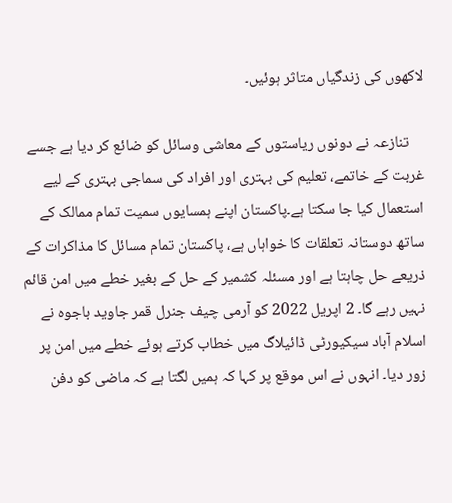لاکھوں کی زندگیاں متاثر ہوئیں۔

    تنازعہ نے دونوں ریاستوں کے معاشی وسائل کو ضائع کر دیا ہے جسے غربت کے خاتمے، تعلیم کی بہتری اور افراد کی سماجی بہتری کے لیے استعمال کیا جا سکتا ہے۔پاکستان اپنے ہمسایوں سمیت تمام ممالک کے ساتھ دوستانہ تعلقات کا خواہاں ہے، پاکستان تمام مسائل کا مذاکرات کے ذریعے حل چاہتا ہے اور مسئلہ کشمیر کے حل کے بغیر خطے میں امن قائم نہیں رہے گا۔ 2 اپریل 2022 کو آرمی چیف جنرل قمر جاوید باجوہ نے اسلام آباد سیکیورٹی ڈائیلاگ میں خطاب کرتے ہوئے خطے میں امن پر زور دیا۔ انہوں نے اس موقع پر کہا کہ ہمیں لگتا ہے کہ ماضی کو دفن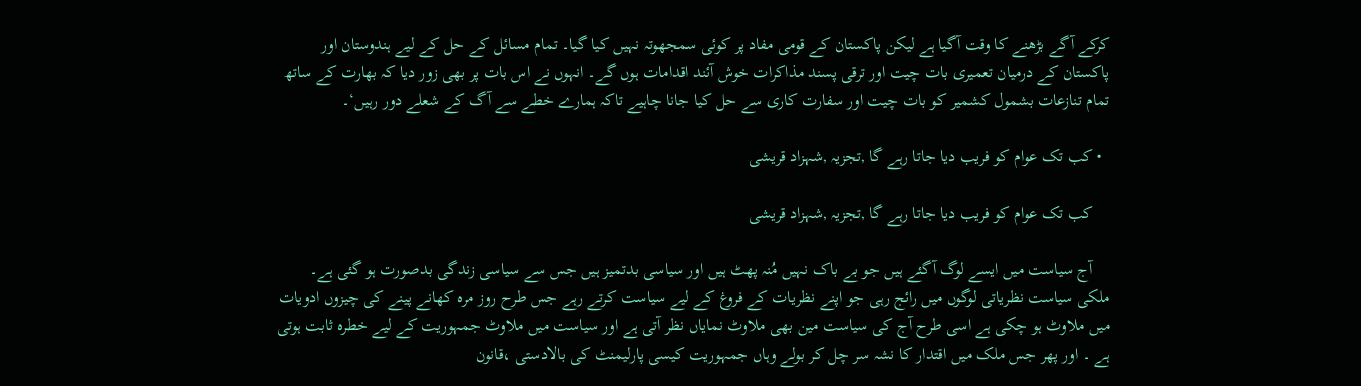کرکے آگے بڑھنے کا وقت آگیا ہے لیکن پاکستان کے قومی مفاد پر کوئی سمجھوتہ نہیں کیا گیا۔ تمام مسائل کے حل کے لیے ہندوستان اور پاکستان کے درمیان تعمیری بات چیت اور ترقی پسند مذاکرات خوش آئند اقدامات ہوں گے۔ انہوں نے اس بات پر بھی زور دیا کہ بھارت کے ساتھ تمام تنازعات بشمول کشمیر کو بات چیت اور سفارت کاری سے حل کیا جانا چاہیے تاکہ ہمارے خطے سے آگ کے شعلے دور رہیں‘۔

  • کب تک عوام کو فریب دیا جاتا رہے گا ,تجزیہ ,شہزاد قریشی

    کب تک عوام کو فریب دیا جاتا رہے گا ,تجزیہ ,شہزاد قریشی

    آج سیاست میں ایسے لوگ آگئے ہیں جو بے باک نہیں مُنہ پھٹ ہیں اور سیاسی بدتمیز ہیں جس سے سیاسی زندگی بدصورت ہو گئی ہے۔ ملکی سیاست نظریاتی لوگوں میں رائج رہی جو اپنے نظریات کے فروغ کے لیے سیاست کرتے رہے جس طرح روز مرہ کھانے پینے کی چیزوں ادویات میں ملاوٹ ہو چکی ہے اسی طرح آج کی سیاست مین بھی ملاوٹ نمایاں نظر آتی ہے اور سیاست میں ملاوٹ جمہوریت کے لیے خطرہ ثابت ہوتی ہے ۔ اور پھر جس ملک میں اقتدار کا نشہ سر چل کر بولے وہاں جمہوریت کیسی پارلیمنٹ کی بالادستی ،قانون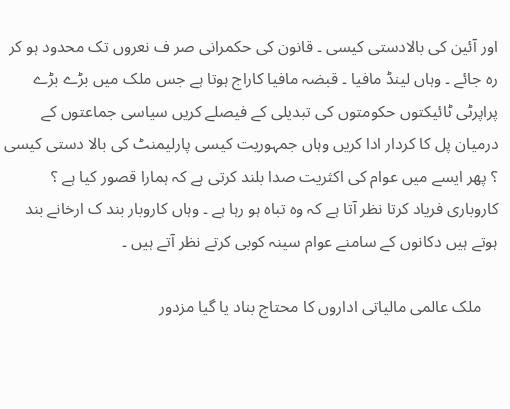اور آئین کی بالادستی کیسی ۔ قانون کی حکمرانی صر ف نعروں تک محدود ہو کر رہ جائے ۔ وہاں لینڈ مافیا ۔ قبضہ مافیا کاراج ہوتا ہے جس ملک میں بڑے بڑے پراپرٹی ٹائیکتوں حکومتوں کی تبدیلی کے فیصلے کریں سیاسی جماعتوں کے درمیان پل کا کردار ادا کریں وہاں جمہوریت کیسی پارلیمنٹ کی بالا دستی کیسی ؟ پھر ایسے میں عوام کی اکثریت صدا بلند کرتی ہے کہ ہمارا قصور کیا ہے ؟ کاروباری فریاد کرتا نظر آتا ہے کہ وہ تباہ ہو رہا ہے ۔ وہاں کاروبار بند ک ارخانے بند ہوتے ہیں دکانوں کے سامنے عوام سینہ کوبی کرتے نظر آتے ہیں ۔

    ملک عالمی مالیاتی اداروں کا محتاج بناد یا گیا مزدور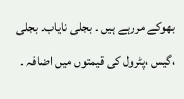بھوکے مررہے ہیں ۔ بجلی نایاب۔ بجلی ،گیس ،پٹرول کی قیمتوں میں اضافہ ۔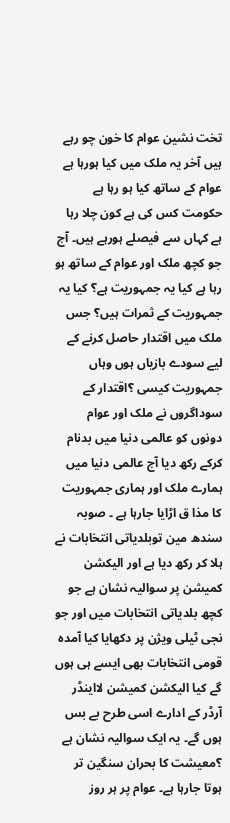تخت نشین عوام کا خون چو رہے ہیں آخر یہ ملک میں کیا ہورہا ہے عوام کے ساتھ کیا ہو رہا ہے حکومت کس کی ہے کون چلا رہا ہے کہاں سے فیصلے ہورہے ہیں۔ آج جو کچھ ملک اور عوام کے ساتھ ہو رہا ہے کیا یہ جمہوریت ہے؟ کیا یہ جمہوریت کے ثمرات ہیں؟ جس ملک میں اقتدار حاصل کرنے کے لیے سودے بازیاں ہوں وہاں جمہوریت کیسی ؟اقتدار کے سوداگروں نے ملک اور عوام دونوں کو عالمی دنیا میں بدنام کرکے رکھ دیا آج عالمی دنیا میں ہمارے ملک اور ہماری جمہوریت کا مذا ق اڑایا جارہا ہے ۔ صوبہ سندھ مین توبلدیاتی انتخابات نے ہلا کر رکھ دیا ہے اور الیکشن کمیشن پر سوالیہ نشان ہے جو کچھ بلدیاتی انتخابات میں اور جو نجی ٹیلی ویژن پر دکھایا کیا آمدہ قومی انتخابات بھی ایسے ہی ہوں گے کیا الیکشن کمیشن لااینڈر آرڈر کے ادارے اسی طرح بے بس ہوں گے۔ یہ ایک سوالیہ نشان ہے ؟معیشت کا بحران سنگین تر ہوتا جارہا ہے۔ عوام پر ہر روز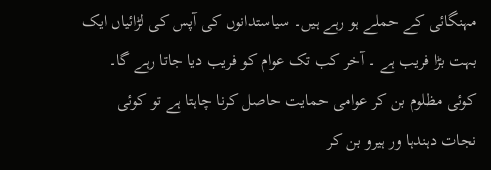مہنگائی کے حملے ہو رہے ہیں۔ سیاستدانوں کی آپس کی لڑائیاں ایک بہت بڑا فریب ہے ۔ آخر کب تک عوام کو فریب دیا جاتا رہے گا۔ کوئی مظلوم بن کر عوامی حمایت حاصل کرنا چاہتا ہے تو کوئی نجات دہندہا ور ہیرو بن کر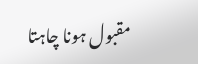مقبول ہونا چاہتا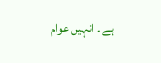ہے ۔ انہیں عوام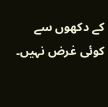کے دکھوں سے کوئی غرض نہیں۔